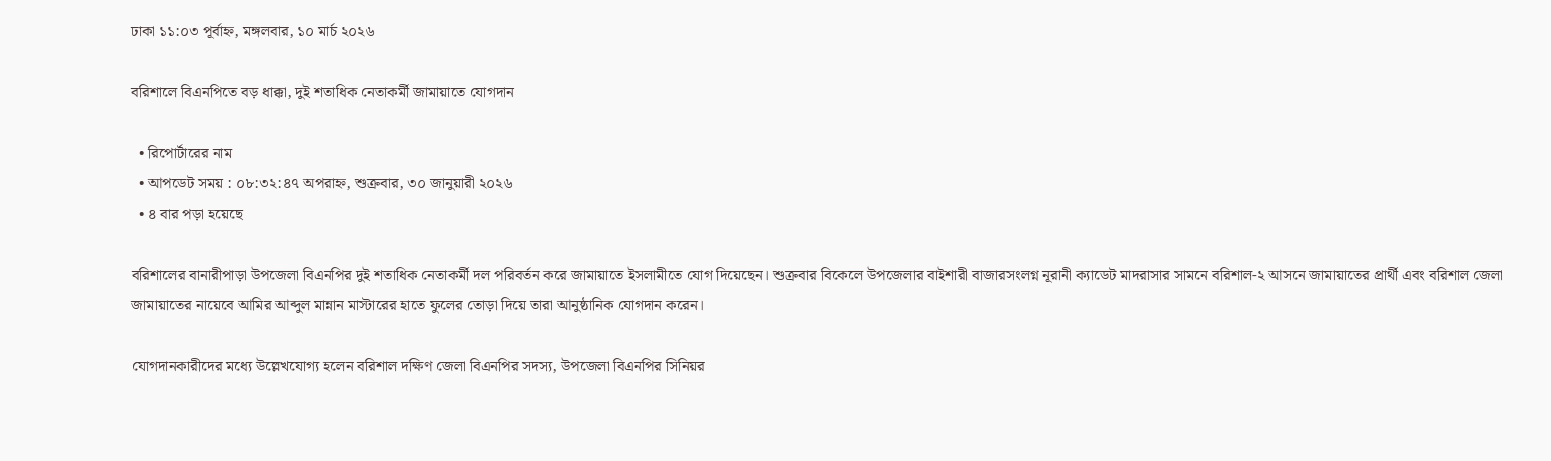ঢাকা ১১:০৩ পূর্বাহ্ন, মঙ্গলবার, ১০ মার্চ ২০২৬

বরিশালে বিএনপিতে বড় ধাক্কা, দুই শতাধিক নেতাকর্মী জামায়াতে যোগদান

  • রিপোর্টারের নাম
  • আপডেট সময় : ০৮:৩২:৪৭ অপরাহ্ন, শুক্রবার, ৩০ জানুয়ারী ২০২৬
  • ৪ বার পড়া হয়েছে

বরিশালের বানারীপাড়া উপজেলা বিএনপির দুই শতাধিক নেতাকর্মী দল পরিবর্তন করে জামায়াতে ইসলামীতে যোগ দিয়েছেন। শুক্রবার বিকেলে উপজেলার বাইশারী বাজারসংলগ্ন নূরানী ক্যাডেট মাদরাসার সামনে বরিশাল-২ আসনে জামায়াতের প্রার্থী এবং বরিশাল জেলা জামায়াতের নায়েবে আমির আব্দুল মান্নান মাস্টারের হাতে ফুলের তোড়া দিয়ে তারা আনুষ্ঠানিক যোগদান করেন।

যোগদানকারীদের মধ্যে উল্লেখযোগ্য হলেন বরিশাল দক্ষিণ জেলা বিএনপির সদস্য, উপজেলা বিএনপির সিনিয়র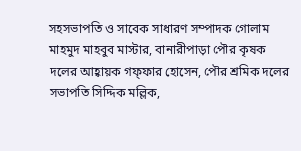সহসভাপতি ও সাবেক সাধারণ সম্পাদক গোলাম মাহমুদ মাহবুব মাস্টার, বানারীপাড়া পৌর কৃষক দলের আহ্বায়ক গফ্ফার হোসেন, পৌর শ্রমিক দলের সভাপতি সিদ্দিক মল্লিক,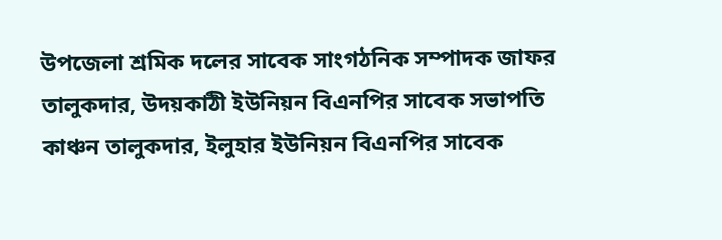উপজেলা শ্রমিক দলের সাবেক সাংগঠনিক সম্পাদক জাফর তালুকদার, উদয়কাঠী ইউনিয়ন বিএনপির সাবেক সভাপতি কাঞ্চন তালুকদার, ইলুহার ইউনিয়ন বিএনপির সাবেক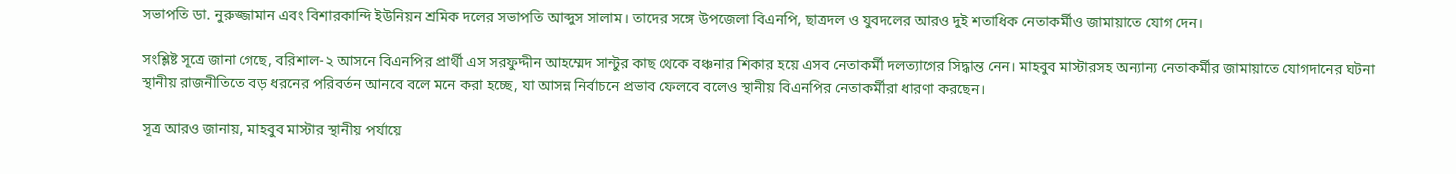সভাপতি ডা. নুরুজ্জামান এবং বিশারকান্দি ইউনিয়ন শ্রমিক দলের সভাপতি আব্দুস সালাম। তাদের সঙ্গে উপজেলা বিএনপি, ছাত্রদল ও যুবদলের আরও দুই শতাধিক নেতাকর্মীও জামায়াতে যোগ দেন।

সংশ্লিষ্ট সূত্রে জানা গেছে, বরিশাল-২ আসনে বিএনপির প্রার্থী এস সরফুদ্দীন আহম্মেদ সান্টুর কাছ থেকে বঞ্চনার শিকার হয়ে এসব নেতাকর্মী দলত্যাগের সিদ্ধান্ত নেন। মাহবুব মাস্টারসহ অন্যান্য নেতাকর্মীর জামায়াতে যোগদানের ঘটনা স্থানীয় রাজনীতিতে বড় ধরনের পরিবর্তন আনবে বলে মনে করা হচ্ছে, যা আসন্ন নির্বাচনে প্রভাব ফেলবে বলেও স্থানীয় বিএনপির নেতাকর্মীরা ধারণা করছেন।

সূত্র আরও জানায়, মাহবুব মাস্টার স্থানীয় পর্যায়ে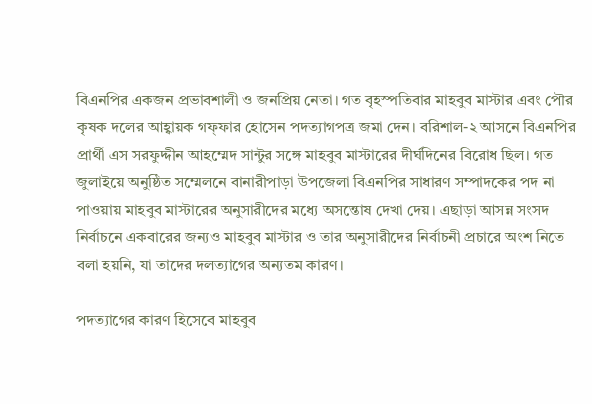বিএনপির একজন প্রভাবশালী ও জনপ্রিয় নেতা। গত বৃহস্পতিবার মাহবুব মাস্টার এবং পৌর কৃষক দলের আহ্বায়ক গফ্‌ফার হোসেন পদত্যাগপত্র জমা দেন। বরিশাল-২ আসনে বিএনপির প্রার্থী এস সরফুদ্দীন আহম্মেদ সান্টুর সঙ্গে মাহবুব মাস্টারের দীর্ঘদিনের বিরোধ ছিল। গত জুলাইয়ে অনুষ্ঠিত সম্মেলনে বানারীপাড়া উপজেলা বিএনপির সাধারণ সম্পাদকের পদ না পাওয়ায় মাহবুব মাস্টারের অনুসারীদের মধ্যে অসন্তোষ দেখা দেয়। এছাড়া আসন্ন সংসদ নির্বাচনে একবারের জন্যও মাহবুব মাস্টার ও তার অনুসারীদের নির্বাচনী প্রচারে অংশ নিতে বলা হয়নি, যা তাদের দলত্যাগের অন্যতম কারণ।

পদত্যাগের কারণ হিসেবে মাহবুব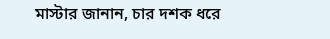মাস্টার জানান, চার দশক ধরে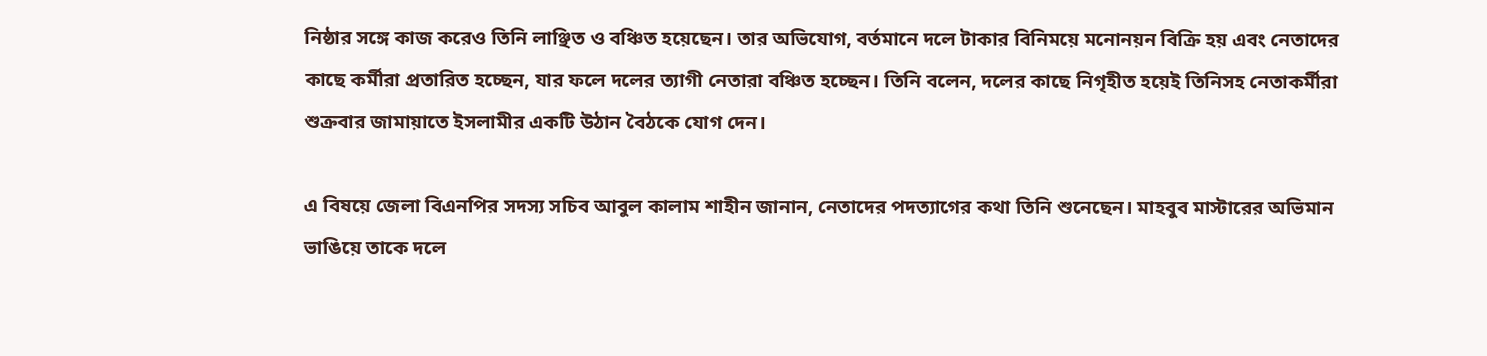নিষ্ঠার সঙ্গে কাজ করেও তিনি লাঞ্ছিত ও বঞ্চিত হয়েছেন। তার অভিযোগ, বর্তমানে দলে টাকার বিনিময়ে মনোনয়ন বিক্রি হয় এবং নেতাদের কাছে কর্মীরা প্রতারিত হচ্ছেন, যার ফলে দলের ত্যাগী নেতারা বঞ্চিত হচ্ছেন। তিনি বলেন, দলের কাছে নিগৃহীত হয়েই তিনিসহ নেতাকর্মীরা শুক্রবার জামায়াতে ইসলামীর একটি উঠান বৈঠকে যোগ দেন।

এ বিষয়ে জেলা বিএনপির সদস্য সচিব আবুল কালাম শাহীন জানান, নেতাদের পদত্যাগের কথা তিনি শুনেছেন। মাহবুব মাস্টারের অভিমান ভাঙিয়ে তাকে দলে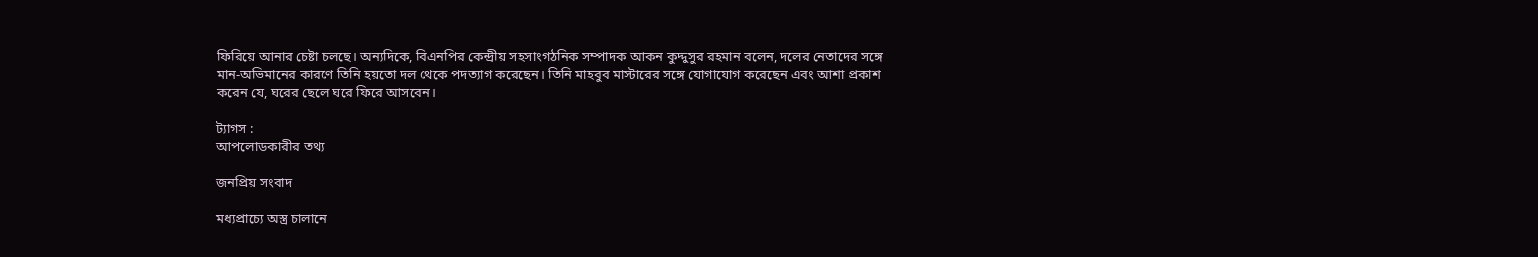ফিরিয়ে আনার চেষ্টা চলছে। অন্যদিকে, বিএনপির কেন্দ্রীয় সহসাংগঠনিক সম্পাদক আকন কুদ্দুসুর রহমান বলেন, দলের নেতাদের সঙ্গে মান-অভিমানের কারণে তিনি হয়তো দল থেকে পদত্যাগ করেছেন। তিনি মাহবুব মাস্টারের সঙ্গে যোগাযোগ করেছেন এবং আশা প্রকাশ করেন যে, ঘরের ছেলে ঘরে ফিরে আসবেন।

ট্যাগস :
আপলোডকারীর তথ্য

জনপ্রিয় সংবাদ

মধ্যপ্রাচ্যে অস্ত্র চালানে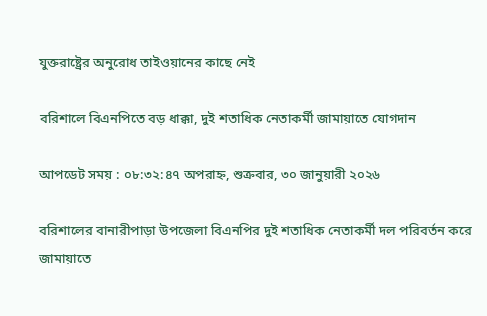যুক্তরাষ্ট্রের অনুরোধ তাইওয়ানের কাছে নেই

বরিশালে বিএনপিতে বড় ধাক্কা, দুই শতাধিক নেতাকর্মী জামায়াতে যোগদান

আপডেট সময় : ০৮:৩২:৪৭ অপরাহ্ন, শুক্রবার, ৩০ জানুয়ারী ২০২৬

বরিশালের বানারীপাড়া উপজেলা বিএনপির দুই শতাধিক নেতাকর্মী দল পরিবর্তন করে জামায়াতে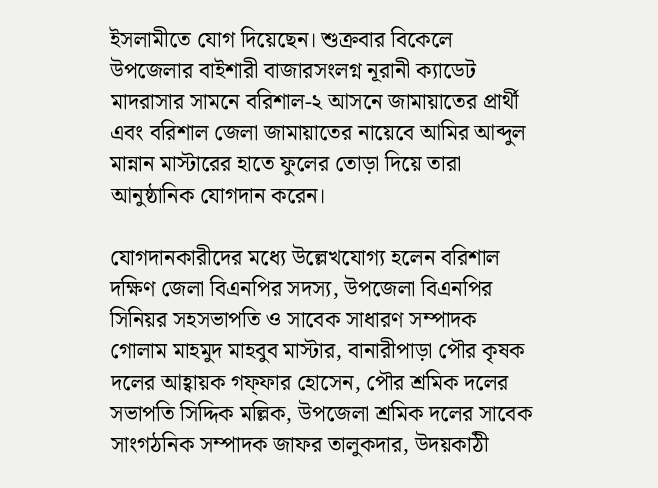ইসলামীতে যোগ দিয়েছেন। শুক্রবার বিকেলে উপজেলার বাইশারী বাজারসংলগ্ন নূরানী ক্যাডেট মাদরাসার সামনে বরিশাল-২ আসনে জামায়াতের প্রার্থী এবং বরিশাল জেলা জামায়াতের নায়েবে আমির আব্দুল মান্নান মাস্টারের হাতে ফুলের তোড়া দিয়ে তারা আনুষ্ঠানিক যোগদান করেন।

যোগদানকারীদের মধ্যে উল্লেখযোগ্য হলেন বরিশাল দক্ষিণ জেলা বিএনপির সদস্য, উপজেলা বিএনপির সিনিয়র সহসভাপতি ও সাবেক সাধারণ সম্পাদক গোলাম মাহমুদ মাহবুব মাস্টার, বানারীপাড়া পৌর কৃষক দলের আহ্বায়ক গফ্ফার হোসেন, পৌর শ্রমিক দলের সভাপতি সিদ্দিক মল্লিক, উপজেলা শ্রমিক দলের সাবেক সাংগঠনিক সম্পাদক জাফর তালুকদার, উদয়কাঠী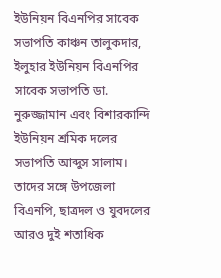ইউনিয়ন বিএনপির সাবেক সভাপতি কাঞ্চন তালুকদার, ইলুহার ইউনিয়ন বিএনপির সাবেক সভাপতি ডা. নুরুজ্জামান এবং বিশারকান্দি ইউনিয়ন শ্রমিক দলের সভাপতি আব্দুস সালাম। তাদের সঙ্গে উপজেলা বিএনপি, ছাত্রদল ও যুবদলের আরও দুই শতাধিক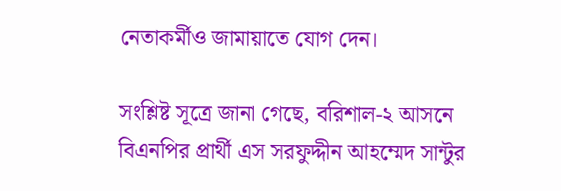নেতাকর্মীও জামায়াতে যোগ দেন।

সংশ্লিষ্ট সূত্রে জানা গেছে, বরিশাল-২ আসনে বিএনপির প্রার্থী এস সরফুদ্দীন আহম্মেদ সান্টুর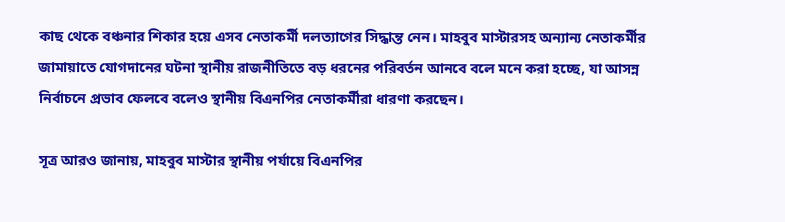কাছ থেকে বঞ্চনার শিকার হয়ে এসব নেতাকর্মী দলত্যাগের সিদ্ধান্ত নেন। মাহবুব মাস্টারসহ অন্যান্য নেতাকর্মীর জামায়াতে যোগদানের ঘটনা স্থানীয় রাজনীতিতে বড় ধরনের পরিবর্তন আনবে বলে মনে করা হচ্ছে, যা আসন্ন নির্বাচনে প্রভাব ফেলবে বলেও স্থানীয় বিএনপির নেতাকর্মীরা ধারণা করছেন।

সূত্র আরও জানায়, মাহবুব মাস্টার স্থানীয় পর্যায়ে বিএনপির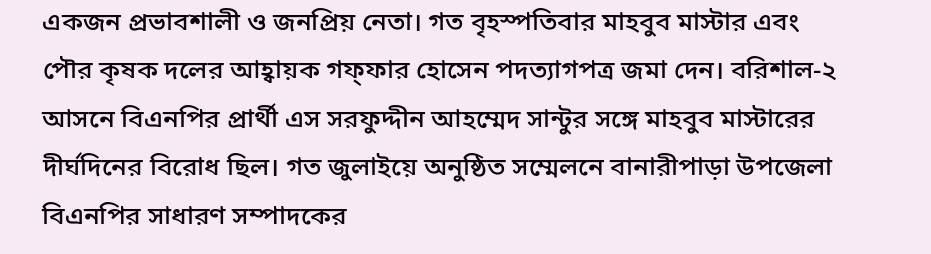একজন প্রভাবশালী ও জনপ্রিয় নেতা। গত বৃহস্পতিবার মাহবুব মাস্টার এবং পৌর কৃষক দলের আহ্বায়ক গফ্‌ফার হোসেন পদত্যাগপত্র জমা দেন। বরিশাল-২ আসনে বিএনপির প্রার্থী এস সরফুদ্দীন আহম্মেদ সান্টুর সঙ্গে মাহবুব মাস্টারের দীর্ঘদিনের বিরোধ ছিল। গত জুলাইয়ে অনুষ্ঠিত সম্মেলনে বানারীপাড়া উপজেলা বিএনপির সাধারণ সম্পাদকের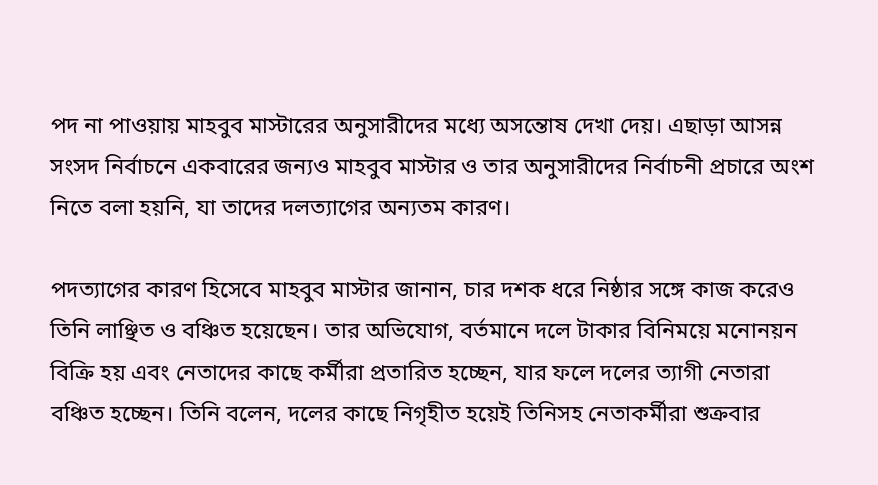পদ না পাওয়ায় মাহবুব মাস্টারের অনুসারীদের মধ্যে অসন্তোষ দেখা দেয়। এছাড়া আসন্ন সংসদ নির্বাচনে একবারের জন্যও মাহবুব মাস্টার ও তার অনুসারীদের নির্বাচনী প্রচারে অংশ নিতে বলা হয়নি, যা তাদের দলত্যাগের অন্যতম কারণ।

পদত্যাগের কারণ হিসেবে মাহবুব মাস্টার জানান, চার দশক ধরে নিষ্ঠার সঙ্গে কাজ করেও তিনি লাঞ্ছিত ও বঞ্চিত হয়েছেন। তার অভিযোগ, বর্তমানে দলে টাকার বিনিময়ে মনোনয়ন বিক্রি হয় এবং নেতাদের কাছে কর্মীরা প্রতারিত হচ্ছেন, যার ফলে দলের ত্যাগী নেতারা বঞ্চিত হচ্ছেন। তিনি বলেন, দলের কাছে নিগৃহীত হয়েই তিনিসহ নেতাকর্মীরা শুক্রবার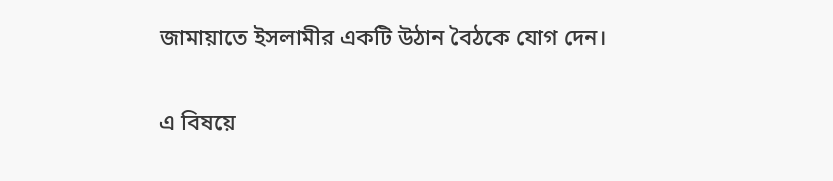জামায়াতে ইসলামীর একটি উঠান বৈঠকে যোগ দেন।

এ বিষয়ে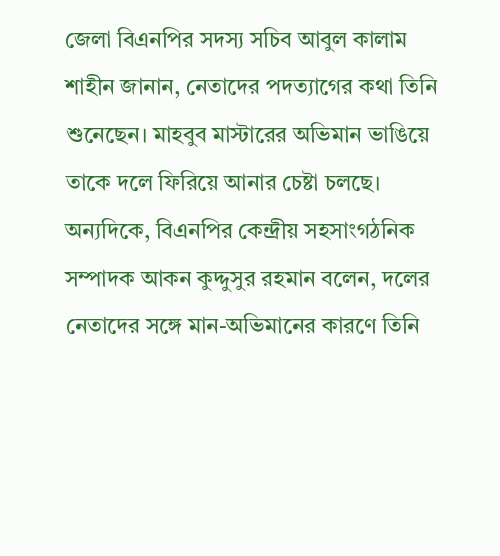জেলা বিএনপির সদস্য সচিব আবুল কালাম শাহীন জানান, নেতাদের পদত্যাগের কথা তিনি শুনেছেন। মাহবুব মাস্টারের অভিমান ভাঙিয়ে তাকে দলে ফিরিয়ে আনার চেষ্টা চলছে। অন্যদিকে, বিএনপির কেন্দ্রীয় সহসাংগঠনিক সম্পাদক আকন কুদ্দুসুর রহমান বলেন, দলের নেতাদের সঙ্গে মান-অভিমানের কারণে তিনি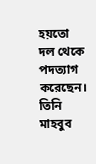হয়তো দল থেকে পদত্যাগ করেছেন। তিনি মাহবুব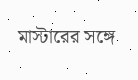মাস্টারের সঙ্গে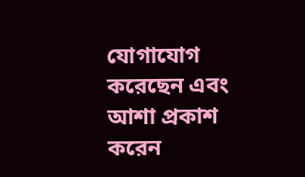যোগাযোগ করেছেন এবং আশা প্রকাশ করেন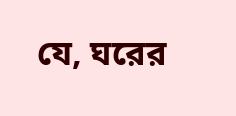যে, ঘরের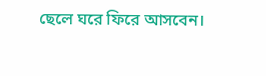ছেলে ঘরে ফিরে আসবেন।